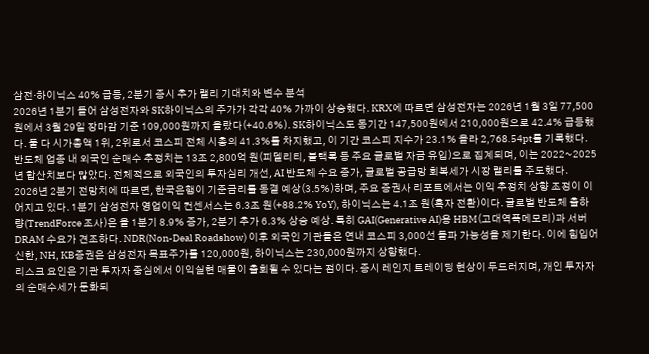삼전·하이닉스 40% 급등, 2분기 증시 추가 랠리 기대치와 변수 분석
2026년 1분기 들어 삼성전자와 SK하이닉스의 주가가 각각 40% 가까이 상승했다. KRX에 따르면 삼성전자는 2026년 1월 3일 77,500원에서 3월 29일 장마감 기준 109,000원까지 올랐다(+40.6%). SK하이닉스도 동기간 147,500원에서 210,000원으로 42.4% 급등했다. 둘 다 시가총액 1위, 2위로서 코스피 전체 시총의 41.3%를 차지했고, 이 기간 코스피 지수가 23.1% 올라 2,768.54pt를 기록했다. 반도체 업종 내 외국인 순매수 추정치는 13조 2,800억 원(피델리티, 블랙록 등 주요 글로벌 자금 유입)으로 집계되며, 이는 2022~2025년 합산치보다 많았다. 전체적으로 외국인의 투자심리 개선, AI 반도체 수요 증가, 글로벌 공급망 회복세가 시장 랠리를 주도했다.
2026년 2분기 전망치에 따르면, 한국은행이 기준금리를 동결 예상(3.5%)하며, 주요 증권사 리포트에서는 이익 추정치 상향 조정이 이어지고 있다. 1분기 삼성전자 영업이익 컨센서스는 6.3조 원(+88.2% YoY), 하이닉스는 4.1조 원(흑자 전환)이다. 글로벌 반도체 출하량(TrendForce 조사)은 올 1분기 8.9% 증가, 2분기 추가 6.3% 상승 예상. 특히 GAI(Generative AI)용 HBM(고대역폭메모리)과 서버 DRAM 수요가 견조하다. NDR(Non-Deal Roadshow) 이후 외국인 기관들은 연내 코스피 3,000선 돌파 가능성을 제기한다. 이에 힘입어 신한, NH, KB증권은 삼성전자 목표주가를 120,000원, 하이닉스는 230,000원까지 상향했다.
리스크 요인은 기관 투자자 중심에서 이익실현 매물이 출회될 수 있다는 점이다. 증시 레인지 트레이딩 현상이 두드러지며, 개인 투자자의 순매수세가 둔화되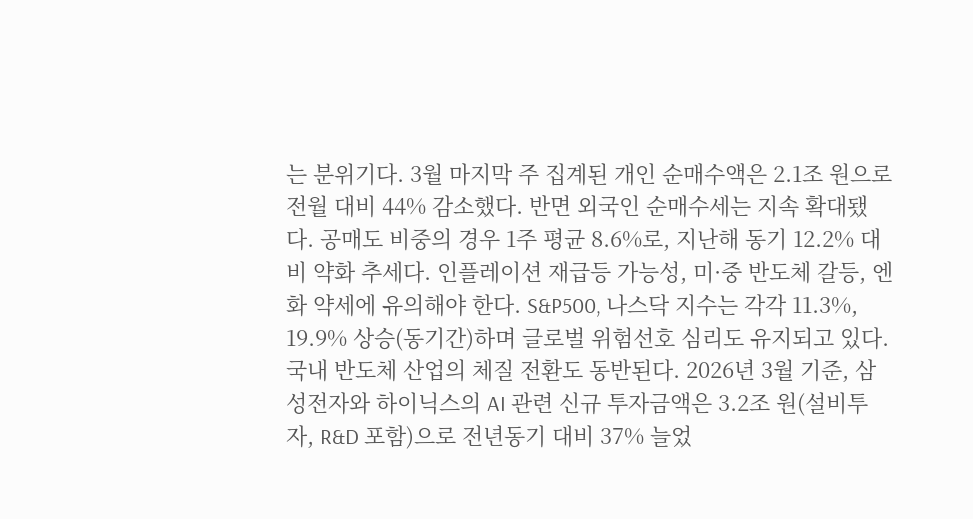는 분위기다. 3월 마지막 주 집계된 개인 순매수액은 2.1조 원으로 전월 대비 44% 감소했다. 반면 외국인 순매수세는 지속 확대됐다. 공매도 비중의 경우 1주 평균 8.6%로, 지난해 동기 12.2% 대비 약화 추세다. 인플레이션 재급등 가능성, 미·중 반도체 갈등, 엔화 약세에 유의해야 한다. S&P500, 나스닥 지수는 각각 11.3%, 19.9% 상승(동기간)하며 글로벌 위험선호 심리도 유지되고 있다.
국내 반도체 산업의 체질 전환도 동반된다. 2026년 3월 기준, 삼성전자와 하이닉스의 AI 관련 신규 투자금액은 3.2조 원(설비투자, R&D 포함)으로 전년동기 대비 37% 늘었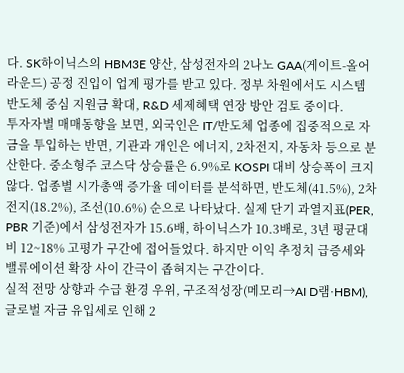다. SK하이닉스의 HBM3E 양산, 삼성전자의 2나노 GAA(게이트-올어라운드) 공정 진입이 업계 평가를 받고 있다. 정부 차원에서도 시스템 반도체 중심 지원금 확대, R&D 세제혜택 연장 방안 검토 중이다.
투자자별 매매동향을 보면, 외국인은 IT/반도체 업종에 집중적으로 자금을 투입하는 반면, 기관과 개인은 에너지, 2차전지, 자동차 등으로 분산한다. 중소형주 코스닥 상승률은 6.9%로 KOSPI 대비 상승폭이 크지 않다. 업종별 시가총액 증가율 데이터를 분석하면, 반도체(41.5%), 2차전지(18.2%), 조선(10.6%) 순으로 나타났다. 실제 단기 과열지표(PER, PBR 기준)에서 삼성전자가 15.6배, 하이닉스가 10.3배로, 3년 평균대비 12~18% 고평가 구간에 접어들었다. 하지만 이익 추정치 급증세와 밸류에이션 확장 사이 간극이 좁혀지는 구간이다.
실적 전망 상향과 수급 환경 우위, 구조적성장(메모리→AI D램·HBM), 글로벌 자금 유입세로 인해 2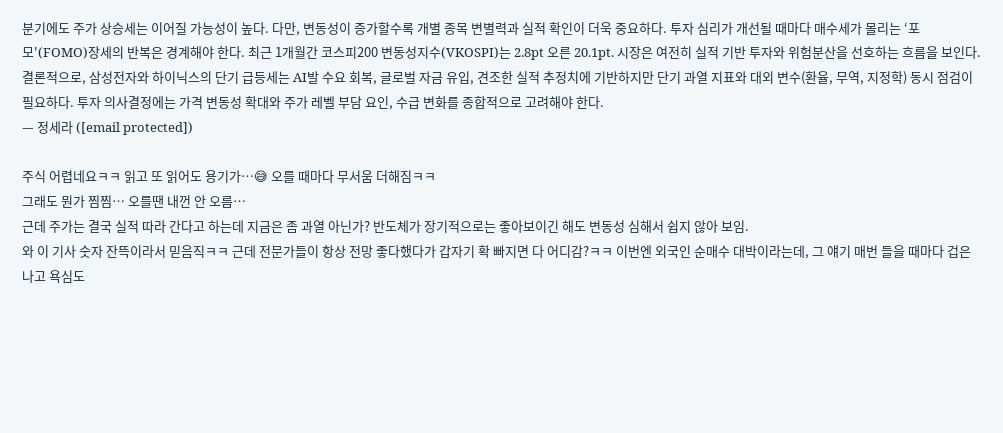분기에도 주가 상승세는 이어질 가능성이 높다. 다만, 변동성이 증가할수록 개별 종목 변별력과 실적 확인이 더욱 중요하다. 투자 심리가 개선될 때마다 매수세가 몰리는 ‘포모'(FOMO)장세의 반복은 경계해야 한다. 최근 1개월간 코스피200 변동성지수(VKOSPI)는 2.8pt 오른 20.1pt. 시장은 여전히 실적 기반 투자와 위험분산을 선호하는 흐름을 보인다.
결론적으로, 삼성전자와 하이닉스의 단기 급등세는 AI발 수요 회복, 글로벌 자금 유입, 견조한 실적 추정치에 기반하지만 단기 과열 지표와 대외 변수(환율, 무역, 지정학) 동시 점검이 필요하다. 투자 의사결정에는 가격 변동성 확대와 주가 레벨 부담 요인, 수급 변화를 종합적으로 고려해야 한다.
— 정세라 ([email protected])

주식 어렵네요ㅋㅋ 읽고 또 읽어도 용기가…😅 오를 때마다 무서움 더해짐ㅋㅋ
그래도 뭔가 찜찜… 오를땐 내껀 안 오름…
근데 주가는 결국 실적 따라 간다고 하는데 지금은 좀 과열 아닌가? 반도체가 장기적으로는 좋아보이긴 해도 변동성 심해서 쉽지 않아 보임.
와 이 기사 숫자 잔뜩이라서 믿음직ㅋㅋ 근데 전문가들이 항상 전망 좋다했다가 갑자기 확 빠지면 다 어디감?ㅋㅋ 이번엔 외국인 순매수 대박이라는데, 그 얘기 매번 들을 때마다 겁은 나고 욕심도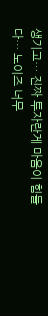생기고… 진짜 투자란게 마음이 힘들다… 노이즈 너무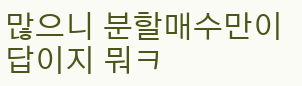많으니 분할매수만이 답이지 뭐ㅋ